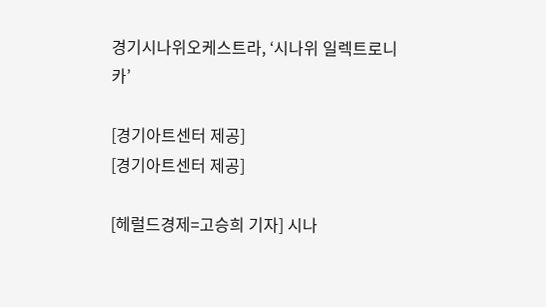경기시나위오케스트라, ‘시나위 일렉트로니카’

[경기아트센터 제공]
[경기아트센터 제공]

[헤럴드경제=고승희 기자] 시나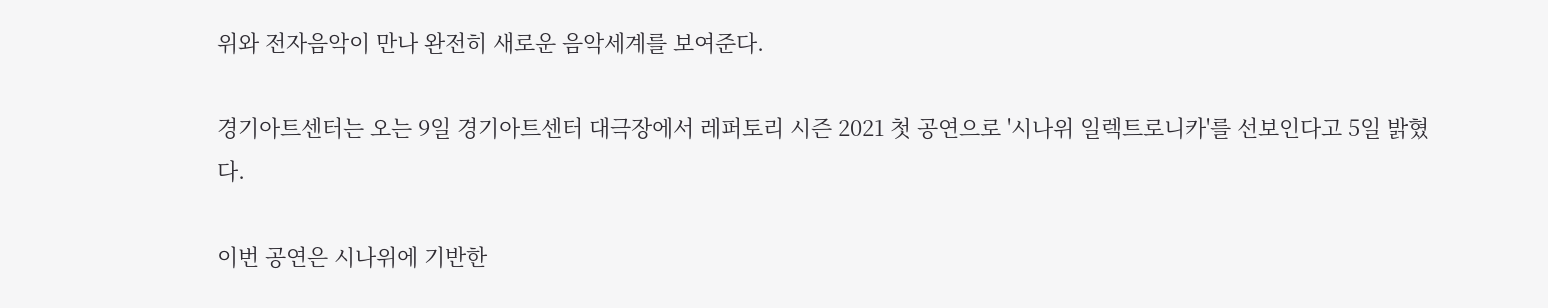위와 전자음악이 만나 완전히 새로운 음악세계를 보여준다.

경기아트센터는 오는 9일 경기아트센터 대극장에서 레퍼토리 시즌 2021 첫 공연으로 '시나위 일렉트로니카'를 선보인다고 5일 밝혔다.

이번 공연은 시나위에 기반한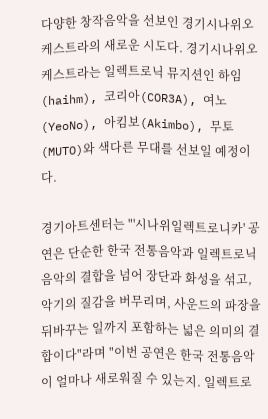다양한 창작음악을 선보인 경기시나위오케스트라의 새로운 시도다. 경기시나위오케스트라는 일렉트로닉 뮤지션인 하임(haihm), 코리아(COR3A), 여노(YeoNo), 아킴보(Akimbo), 무토(MUTO)와 색다른 무대를 선보일 예정이다.

경기아트센터는 "'시나위일렉트로니카' 공연은 단순한 한국 전통음악과 일렉트로닉 음악의 결합을 넘어 장단과 화성을 섞고, 악기의 질감을 버무리며, 사운드의 파장을 뒤바꾸는 일까지 포함하는 넓은 의미의 결합이다"라며 "이번 공연은 한국 전통음악이 얼마나 새로워질 수 있는지. 일렉트로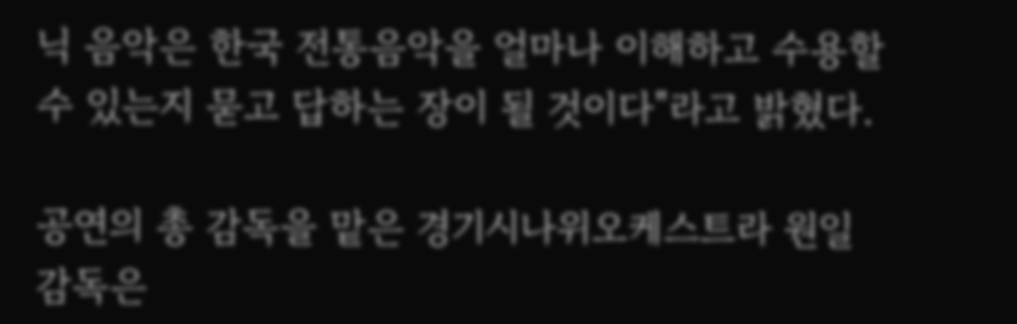닉 음악은 한국 전통음악을 얼마나 이해하고 수용할 수 있는지 묻고 답하는 장이 될 것이다"라고 밝혔다.

공연의 총 감독을 맡은 경기시나위오케스트라 원일 감독은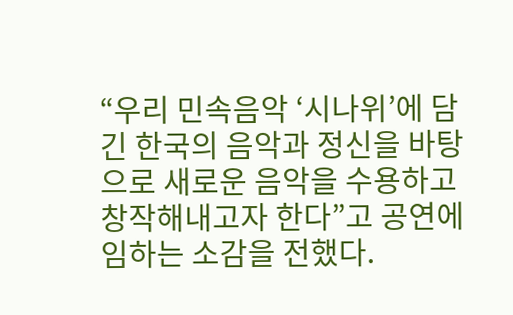“우리 민속음악 ‘시나위’에 담긴 한국의 음악과 정신을 바탕으로 새로운 음악을 수용하고 창작해내고자 한다”고 공연에 임하는 소감을 전했다.